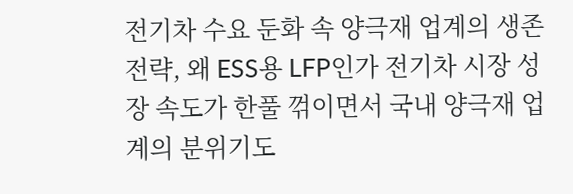전기차 수요 둔화 속 양극재 업계의 생존 전략, 왜 ESS용 LFP인가 전기차 시장 성장 속도가 한풀 꺾이면서 국내 양극재 업계의 분위기도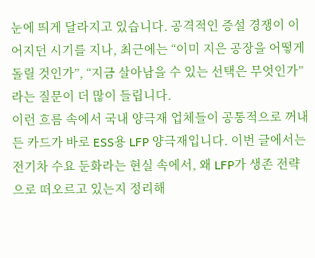눈에 띄게 달라지고 있습니다. 공격적인 증설 경쟁이 이어지던 시기를 지나, 최근에는 “이미 지은 공장을 어떻게 돌릴 것인가”, “지금 살아남을 수 있는 선택은 무엇인가”라는 질문이 더 많이 들립니다.
이런 흐름 속에서 국내 양극재 업체들이 공통적으로 꺼내 든 카드가 바로 ESS용 LFP 양극재입니다. 이번 글에서는 전기차 수요 둔화라는 현실 속에서, 왜 LFP가 생존 전략으로 떠오르고 있는지 정리해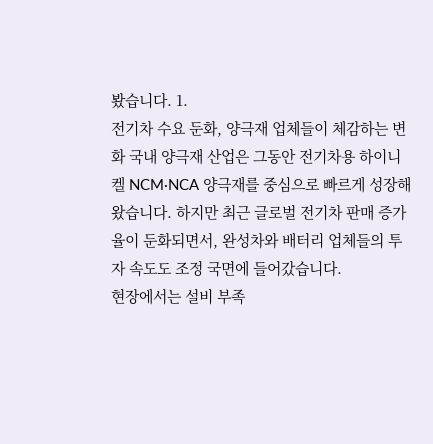봤습니다. 1.
전기차 수요 둔화, 양극재 업체들이 체감하는 변화 국내 양극재 산업은 그동안 전기차용 하이니켈 NCM·NCA 양극재를 중심으로 빠르게 성장해 왔습니다. 하지만 최근 글로벌 전기차 판매 증가율이 둔화되면서, 완성차와 배터리 업체들의 투자 속도도 조정 국면에 들어갔습니다.
현장에서는 설비 부족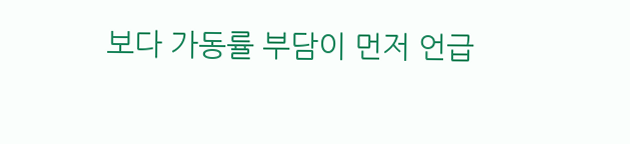보다 가동률 부담이 먼저 언급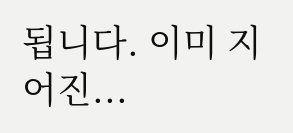됩니다. 이미 지어진...